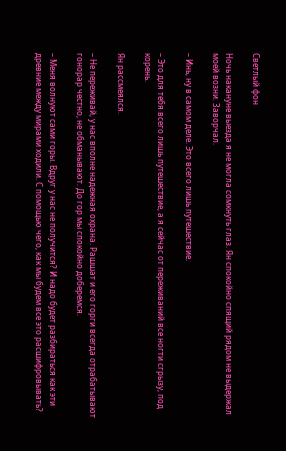Светлый фон

Ночь накануне выезда я не могла сомкнуть глаз. Ян спокойно спящий рядом не выдержал моей возни. Заворчал.

– Инь, ну в самом деле. Это всего лишь путешествие.

– Это для тебя всего лишь путешествие, а я сейчас от переживаний все ногти сгрызу, под корень.

Ян рассмеялся.

– Не переживай, у нас вполне надежная охрана. Рашшат и его горги всегда отрабатывают гонорар честно, не обманывают. До гор мы спокойно доберемся.

– Меня волнуют сами горы. Вдруг у нас не получится? И надо будет разбираться как эти древние между мирами ходили. С помощью чего, как мы будем все это расшифровывать?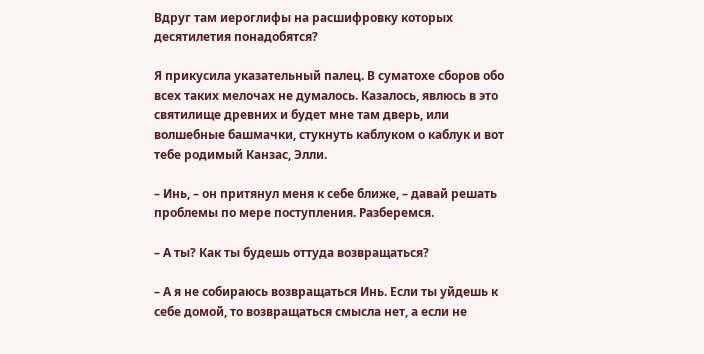Вдруг там иероглифы на расшифровку которых десятилетия понадобятся?

Я прикусила указательный палец. В суматохе сборов обо всех таких мелочах не думалось. Казалось, явлюсь в это святилище древних и будет мне там дверь, или волшебные башмачки, стукнуть каблуком о каблук и вот тебе родимый Канзас, Элли.

– Инь, – он притянул меня к себе ближе, – давай решать проблемы по мере поступления. Разберемся.

– А ты? Как ты будешь оттуда возвращаться?

– А я не собираюсь возвращаться Инь. Если ты уйдешь к себе домой, то возвращаться смысла нет, а если не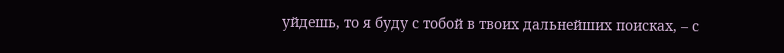уйдешь, то я буду с тобой в твоих дальнейших поисках, – с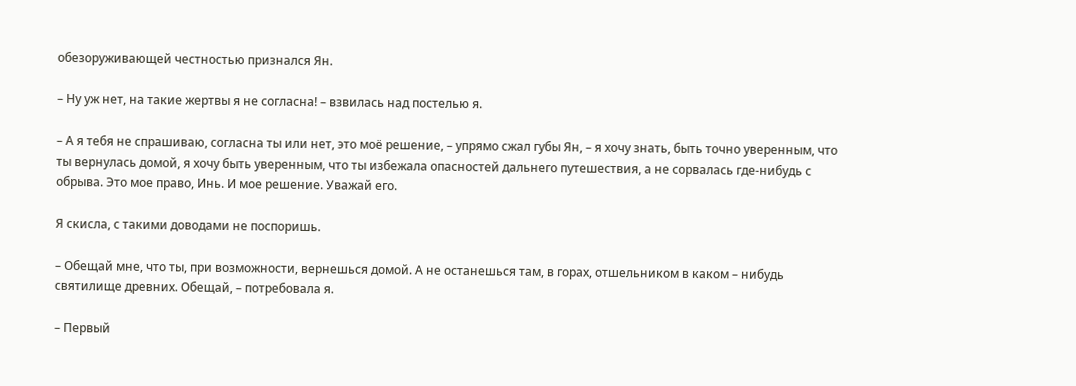обезоруживающей честностью признался Ян.

– Ну уж нет, на такие жертвы я не согласна! – взвилась над постелью я.

– А я тебя не спрашиваю, согласна ты или нет, это моё решение, – упрямо сжал губы Ян, – я хочу знать, быть точно уверенным, что ты вернулась домой, я хочу быть уверенным, что ты избежала опасностей дальнего путешествия, а не сорвалась где-нибудь с обрыва. Это мое право, Инь. И мое решение. Уважай его.

Я скисла, с такими доводами не поспоришь.

– Обещай мне, что ты, при возможности, вернешься домой. А не останешься там, в горах, отшельником в каком – нибудь святилище древних. Обещай, – потребовала я.

– Первый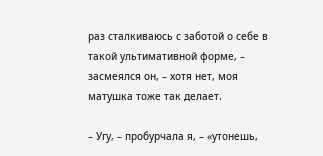раз сталкиваюсь с заботой о себе в такой ультимативной форме, – засмеялся он, – хотя нет, моя матушка тоже так делает.

– Угу, – пробурчала я, – «утонешь,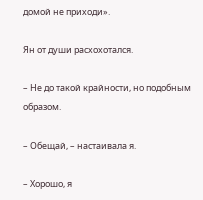домой не приходи».

Ян от души расхохотался.

– Не до такой крайности, но подобным образом.

– Обещай, – настаивала я.

– Хорошо, я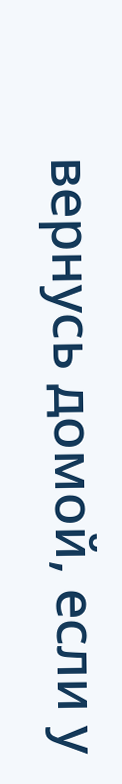вернусь домой, если у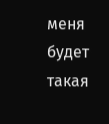меня будет такая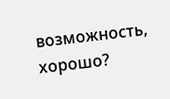возможность, хорошо?